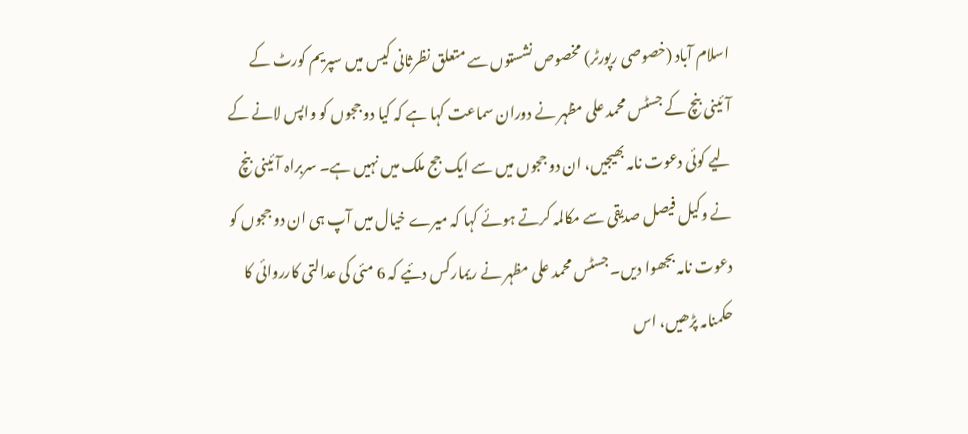اسلام آباد (خصوصی رپورٹر) مخصوص نشستوں سے متعلق نظرثانی کیس میں سپریم کورٹ کے آئینی بنچ کے جسٹس محمد علی مظہر نے دوران سماعت کہا ہے کہ کیا دو ججوں کو واپس لانے کے لیے کوئی دعوت نامہ بھیجیں، ان دو ججوں میں سے ایک جج ملک میں نہیں ہے۔ سربراہ آئینی بنچ نے وکیل فیصل صدیقی سے مکالمہ کرتے ہوئے کہا کہ میرے خیال میں آپ ہی ان دو ججوں کو دعوت نامہ بجھوا دیں۔ جسٹس محمد علی مظہر نے ریمارکس دئیے کہ 6 مئی کی عدالتی کارروائی کا حکمنامہ پڑھیں، اس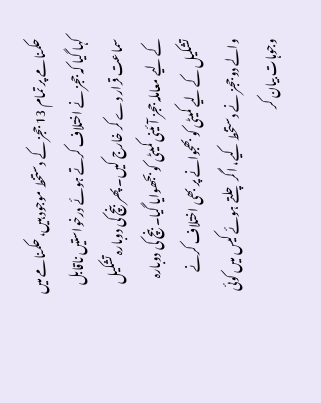حکمنامے پر تمام 13 ججز کے دستخط موجود ہیں، حکمنامے میں کہا گیا کہ ججز نے اختلاف کرتے ہوئے درخواستیں ناقابل سماعت قرار دے کر خارج کیں۔ پھر بنچ کی دوبارہ تشکیل کے لیے معاملہ ججز آئینی کمیٹی کو بجھوایا گیا۔ بنچ کی دوبارہ تشکیل کے لیے کمیٹی کو بھجوانے پر بھی اختلاف کرنے والے دو ججز نے دستخط کیے، اگر چلتے ہوئے کیس میں کوئی وجوہات بیان کر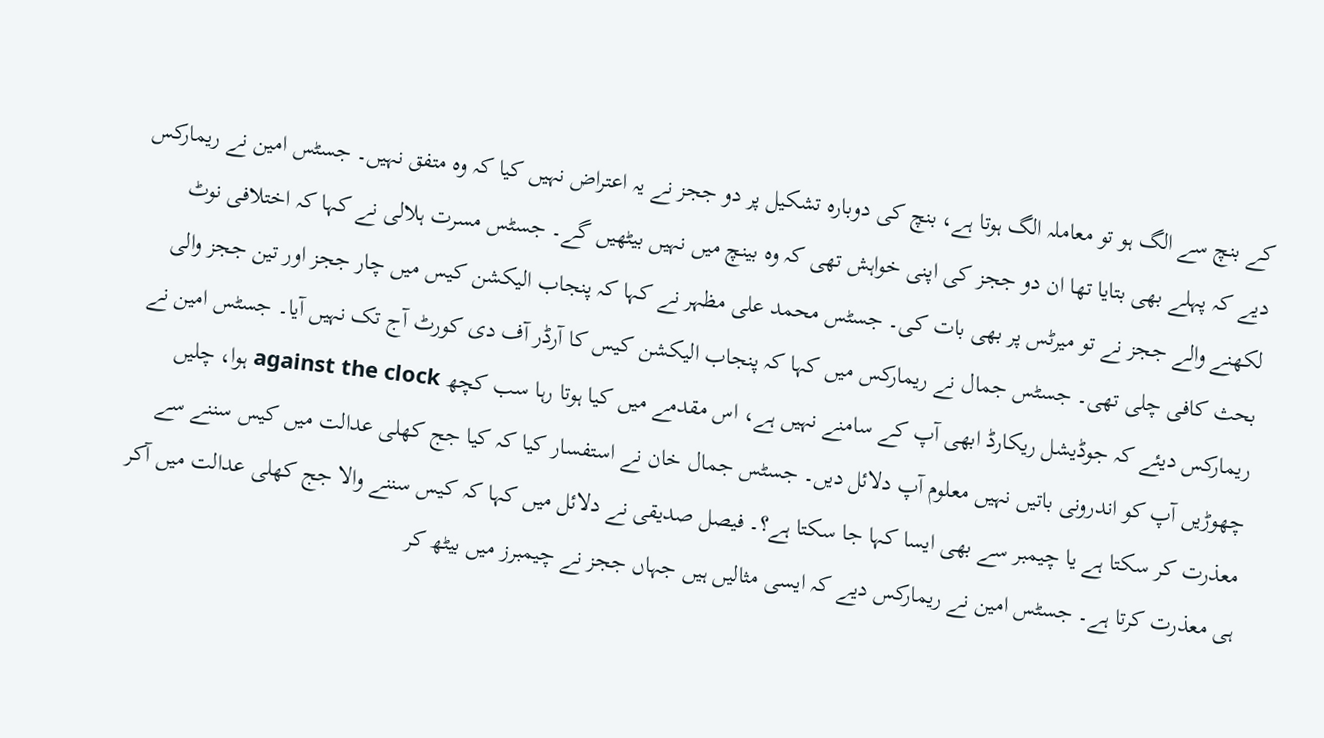کے بنچ سے الگ ہو تو معاملہ الگ ہوتا ہے، بنچ کی دوبارہ تشکیل پر دو ججز نے یہ اعتراض نہیں کیا کہ وہ متفق نہیں۔ جسٹس امین نے ریمارکس دیے کہ پہلے بھی بتایا تھا ان دو ججز کی اپنی خواہش تھی کہ وہ بینچ میں نہیں بیٹھیں گے۔ جسٹس مسرت ہلالی نے کہا کہ اختلافی نوٹ لکھنے والے ججز نے تو میرٹس پر بھی بات کی۔ جسٹس محمد علی مظہر نے کہا کہ پنجاب الیکشن کیس میں چار ججز اور تین ججز والی بحث کافی چلی تھی۔ جسٹس جمال نے ریمارکس میں کہا کہ پنجاب الیکشن کیس کا آرڈر آف دی کورٹ آج تک نہیں آیا۔ جسٹس امین نے ریمارکس دیئے کہ جوڈیشل ریکارڈ ابھی آپ کے سامنے نہیں ہے، اس مقدمے میں کیا ہوتا رہا سب کچھ against the clock ہوا، چلیں چھوڑیں آپ کو اندرونی باتیں نہیں معلوم آپ دلائل دیں۔ جسٹس جمال خان نے استفسار کیا کہ کیا جج کھلی عدالت میں کیس سننے سے معذرت کر سکتا ہے یا چیمبر سے بھی ایسا کہا جا سکتا ہے؟۔ فیصل صدیقی نے دلائل میں کہا کہ کیس سننے والا جج کھلی عدالت میں آکر ہی معذرت کرتا ہے۔ جسٹس امین نے ریمارکس دیے کہ ایسی مثالیں ہیں جہاں ججز نے چیمبرز میں بیٹھ کر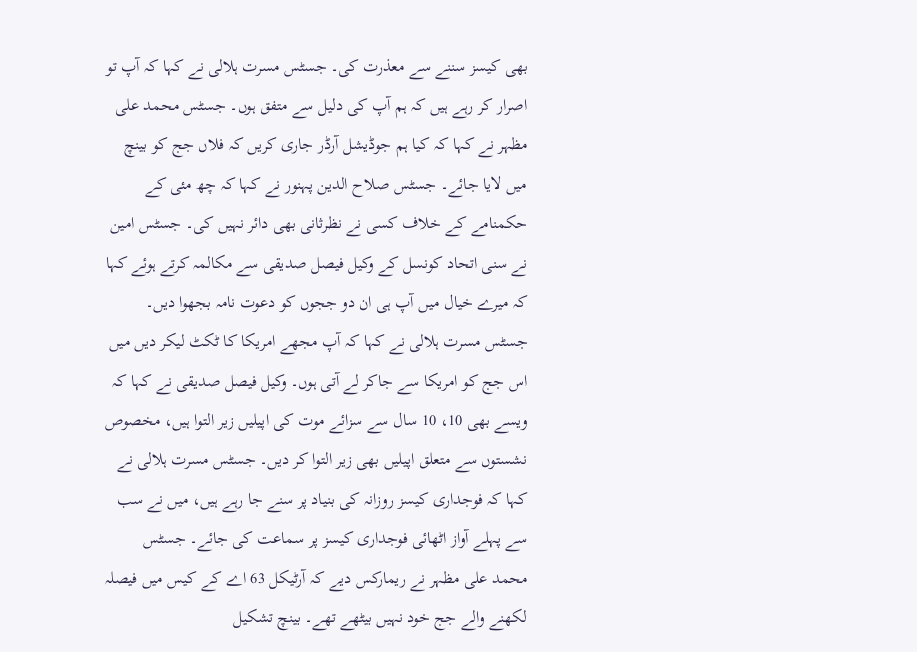بھی کیسز سننے سے معذرت کی۔ جسٹس مسرت ہلالی نے کہا کہ آپ تو اصرار کر رہے ہیں کہ ہم آپ کی دلیل سے متفق ہوں۔ جسٹس محمد علی مظہر نے کہا کہ کیا ہم جوڈیشل آرڈر جاری کریں کہ فلاں جج کو بینچ میں لایا جائے۔ جسٹس صلاح الدین پہنور نے کہا کہ چھ مئی کے حکمنامے کے خلاف کسی نے نظرثانی بھی دائر نہیں کی۔ جسٹس امین نے سنی اتحاد کونسل کے وکیل فیصل صدیقی سے مکالمہ کرتے ہوئے کہا کہ میرے خیال میں آپ ہی ان دو ججوں کو دعوت نامہ بجھوا دیں۔ جسٹس مسرت ہلالی نے کہا کہ آپ مجھے امریکا کا ٹکٹ لیکر دیں میں اس جج کو امریکا سے جاکر لے آتی ہوں۔ وکیل فیصل صدیقی نے کہا کہ ویسے بھی 10، 10 سال سے سزائے موت کی اپیلیں زیر التوا ہیں، مخصوص نشستوں سے متعلق اپیلیں بھی زیر التوا کر دیں۔ جسٹس مسرت ہلالی نے کہا کہ فوجداری کیسز روزانہ کی بنیاد پر سنے جا رہے ہیں، میں نے سب سے پہلے آواز اٹھائی فوجداری کیسز پر سماعت کی جائے۔ جسٹس محمد علی مظہر نے ریمارکس دیے کہ آرٹیکل 63 اے کے کیس میں فیصلہ لکھنے والے جج خود نہیں بیٹھے تھے۔ بینچ تشکیل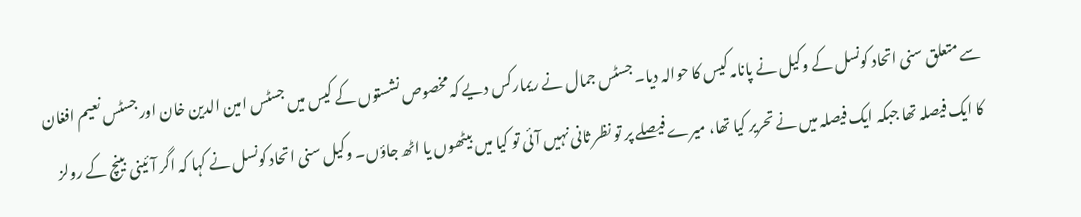سے متعلق سنی اتحاد کونسل کے وکیل نے پانامہ کیس کا حوالہ دیا۔ جسٹس جمال نے ریمارکس دیے کہ مخصوص نشستوں کے کیس میں جسٹس امین الدین خان اور جسٹس نعیم افغان کا ایک فیصلہ تھا جبکہ ایک فیصلہ میں نے تحریر کیا تھا، میرے فیصلے پر تو نظر ثانی نہیں آئی تو کیا میں بیٹھوں یا اٹھ جاؤں۔ وکیل سنی اتحاد کونسل نے کہا کہ اگر آئینی بینچ کے رولز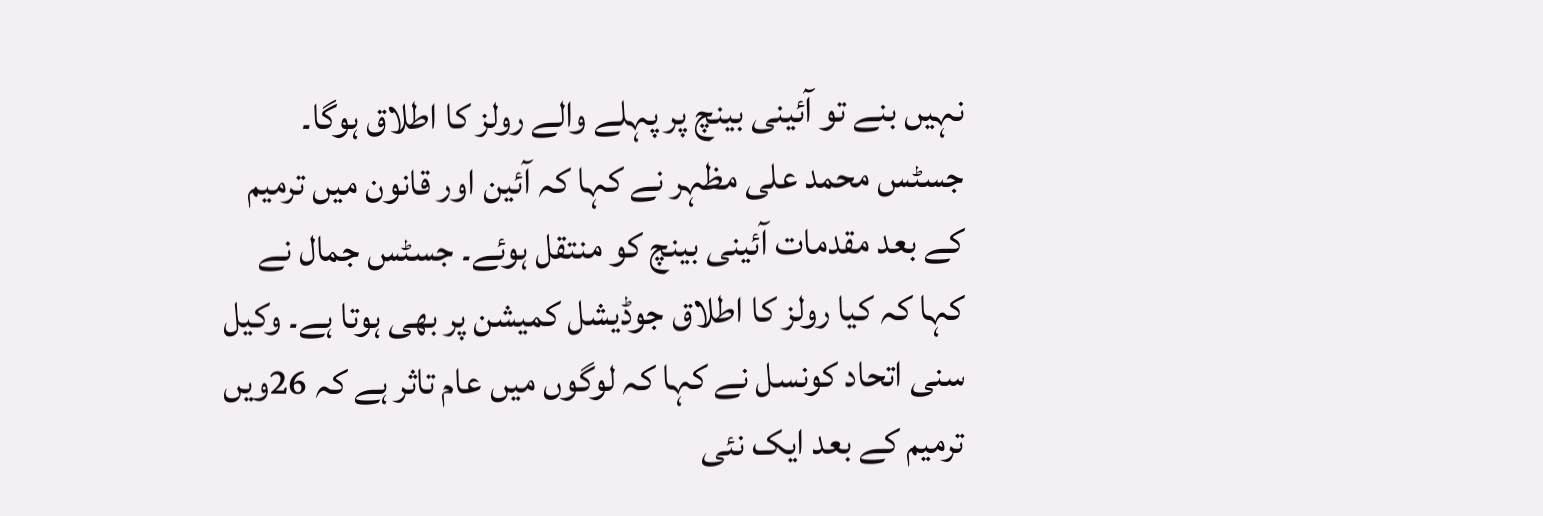نہیں بنے تو آئینی بینچ پر پہلے والے رولز کا اطلاق ہوگا۔ جسٹس محمد علی مظہر نے کہا کہ آئین اور قانون میں ترمیم کے بعد مقدمات آئینی بینچ کو منتقل ہوئے۔ جسٹس جمال نے کہا کہ کیا رولز کا اطلاق جوڈیشل کمیشن پر بھی ہوتا ہے۔ وکیل سنی اتحاد کونسل نے کہا کہ لوگوں میں عام تاثر ہے کہ 26ویں ترمیم کے بعد ایک نئی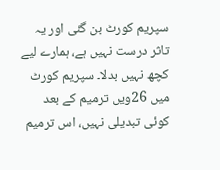سپریم کورٹ بن گئی اور یہ تاثر درست نہیں ہے، ہمارے لیے کچھ نہیں بدلا۔ سپریم کورٹ میں 26ویں ترمیم کے بعد کوئی تبدیلی نہیں، اس ترمیم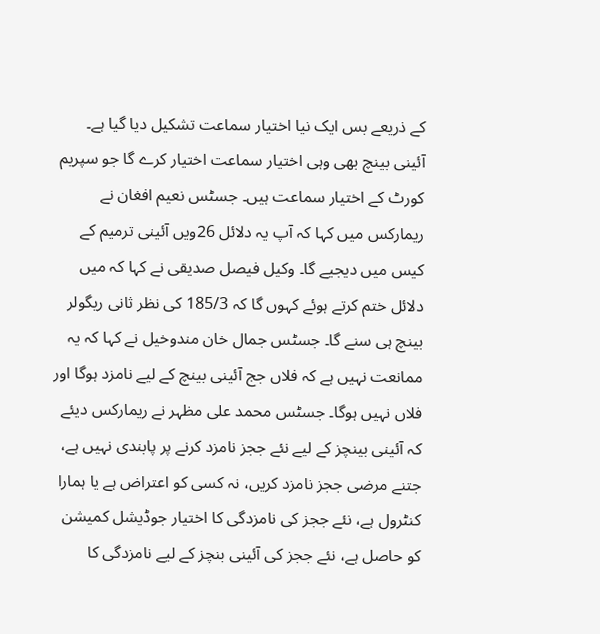کے ذریعے بس ایک نیا اختیار سماعت تشکیل دیا گیا ہے۔ آئینی بینچ بھی وہی اختیار سماعت اختیار کرے گا جو سپریم کورٹ کے اختیار سماعت ہیں۔ جسٹس نعیم افغان نے ریمارکس میں کہا کہ آپ یہ دلائل 26ویں آئینی ترمیم کے کیس میں دیجیے گا۔ وکیل فیصل صدیقی نے کہا کہ میں دلائل ختم کرتے ہوئے کہوں گا کہ 185/3 کی نظر ثانی ریگولر بینچ ہی سنے گا۔ جسٹس جمال خان مندوخیل نے کہا کہ یہ ممانعت نہیں ہے کہ فلاں جج آئینی بینچ کے لیے نامزد ہوگا اور فلاں نہیں ہوگا۔ جسٹس محمد علی مظہر نے ریمارکس دیئے کہ آئینی بینچز کے لیے نئے ججز نامزد کرنے پر پابندی نہیں ہے، جتنے مرضی ججز نامزد کریں، نہ کسی کو اعتراض ہے یا ہمارا کنٹرول ہے، نئے ججز کی نامزدگی کا اختیار جوڈیشل کمیشن کو حاصل ہے، نئے ججز کی آئینی بنچز کے لیے نامزدگی کا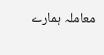معاملہ ہمارے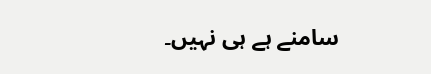سامنے ہے ہی نہیں۔